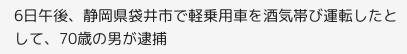6日午後、静岡県袋井市で軽乗用車を酒気帯び運転したとして、70歳の男が逮捕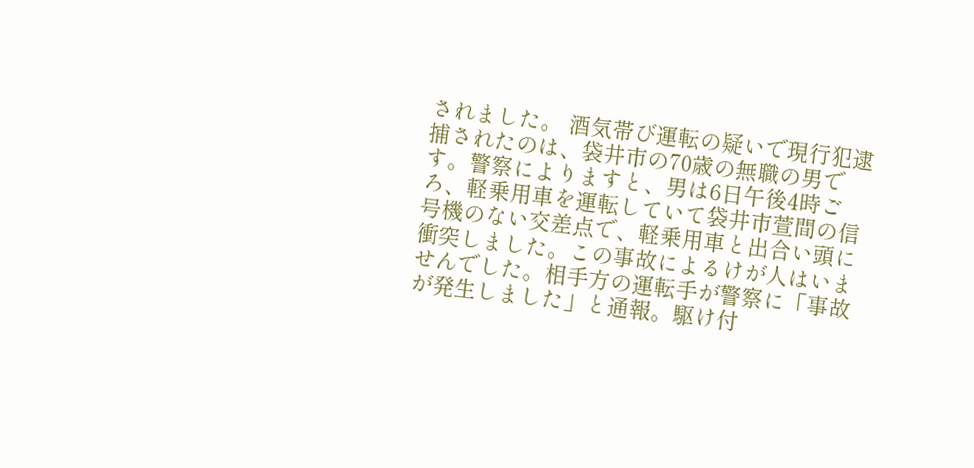されました。 酒気帯び運転の疑いで現行犯逮捕されたのは、袋井市の70歳の無職の男です。警察によりますと、男は6日午後4時ごろ、軽乗用車を運転していて袋井市萱間の信号機のない交差点で、軽乗用車と出合い頭に衝突しました。この事故によるけが人はいませんでした。相手方の運転手が警察に「事故が発生しました」と通報。駆け付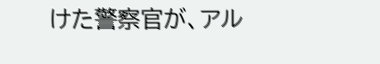けた警察官が、アル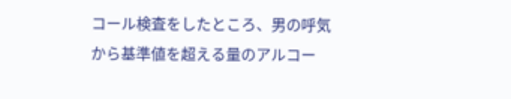コール検査をしたところ、男の呼気から基準値を超える量のアルコー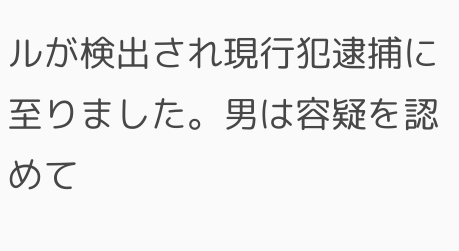ルが検出され現行犯逮捕に至りました。男は容疑を認めて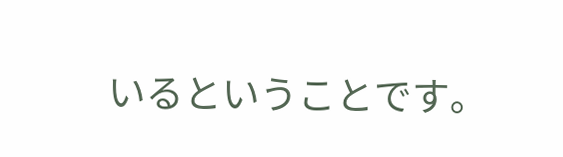いるということです。